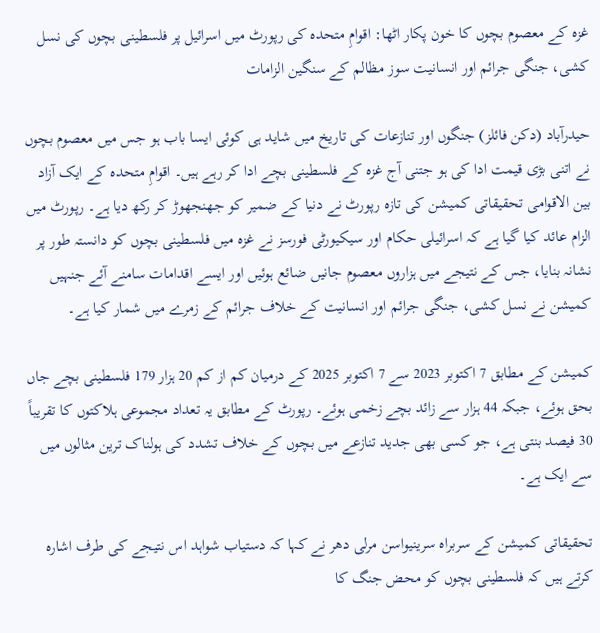غزہ کے معصوم بچوں کا خون پکار اٹھا: اقوامِ متحدہ کی رپورٹ میں اسرائیل پر فلسطینی بچوں کی نسل کشی، جنگی جرائم اور انسانیت سوز مظالم کے سنگین الزامات

حیدرآباد (دکن فائلز) جنگوں اور تنازعات کی تاریخ میں شاید ہی کوئی ایسا باب ہو جس میں معصوم بچوں نے اتنی بڑی قیمت ادا کی ہو جتنی آج غزہ کے فلسطینی بچے ادا کر رہے ہیں۔ اقوامِ متحدہ کے ایک آزاد بین الاقوامی تحقیقاتی کمیشن کی تازہ رپورٹ نے دنیا کے ضمیر کو جھنجھوڑ کر رکھ دیا ہے۔ رپورٹ میں الزام عائد کیا گیا ہے کہ اسرائیلی حکام اور سیکیورٹی فورسز نے غزہ میں فلسطینی بچوں کو دانستہ طور پر نشانہ بنایا، جس کے نتیجے میں ہزاروں معصوم جانیں ضائع ہوئیں اور ایسے اقدامات سامنے آئے جنہیں کمیشن نے نسل کشی، جنگی جرائم اور انسانیت کے خلاف جرائم کے زمرے میں شمار کیا ہے۔

کمیشن کے مطابق 7 اکتوبر 2023 سے 7 اکتوبر 2025 کے درمیان کم از کم 20 ہزار 179 فلسطینی بچے جاں بحق ہوئے، جبکہ 44 ہزار سے زائد بچے زخمی ہوئے۔ رپورٹ کے مطابق یہ تعداد مجموعی ہلاکتوں کا تقریباً 30 فیصد بنتی ہے، جو کسی بھی جدید تنازعے میں بچوں کے خلاف تشدد کی ہولناک ترین مثالوں میں سے ایک ہے۔

تحقیقاتی کمیشن کے سربراہ سرینیواسن مرلی دھر نے کہا کہ دستیاب شواہد اس نتیجے کی طرف اشارہ کرتے ہیں کہ فلسطینی بچوں کو محض جنگ کا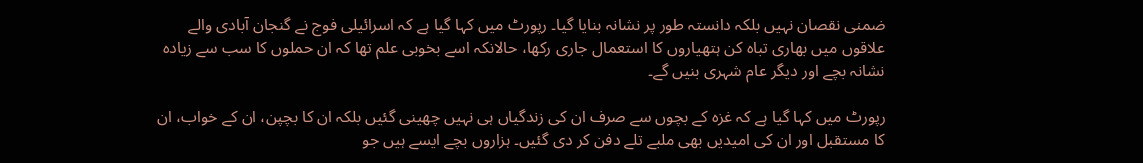ضمنی نقصان نہیں بلکہ دانستہ طور پر نشانہ بنایا گیا۔ رپورٹ میں کہا گیا ہے کہ اسرائیلی فوج نے گنجان آبادی والے علاقوں میں بھاری تباہ کن ہتھیاروں کا استعمال جاری رکھا، حالانکہ اسے بخوبی علم تھا کہ ان حملوں کا سب سے زیادہ نشانہ بچے اور دیگر عام شہری بنیں گے۔

رپورٹ میں کہا گیا ہے کہ غزہ کے بچوں سے صرف ان کی زندگیاں ہی نہیں چھینی گئیں بلکہ ان کا بچپن، ان کے خواب، ان کا مستقبل اور ان کی امیدیں بھی ملبے تلے دفن کر دی گئیں۔ ہزاروں بچے ایسے ہیں جو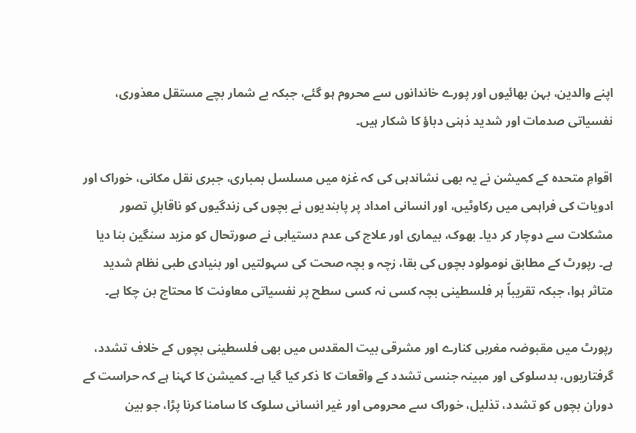اپنے والدین، بہن بھائیوں اور پورے خاندانوں سے محروم ہو گئے، جبکہ بے شمار بچے مستقل معذوری، نفسیاتی صدمات اور شدید ذہنی دباؤ کا شکار ہیں۔

اقوامِ متحدہ کے کمیشن نے یہ بھی نشاندہی کی کہ غزہ میں مسلسل بمباری، جبری نقل مکانی، خوراک اور ادویات کی فراہمی میں رکاوٹیں، اور انسانی امداد پر پابندیوں نے بچوں کی زندگیوں کو ناقابلِ تصور مشکلات سے دوچار کر دیا۔ بھوک، بیماری اور علاج کی عدم دستیابی نے صورتحال کو مزید سنگین بنا دیا ہے۔ رپورٹ کے مطابق نومولود بچوں کی بقا، زچہ و بچہ صحت کی سہولتیں اور بنیادی طبی نظام شدید متاثر ہوا، جبکہ تقریباً ہر فلسطینی بچہ کسی نہ کسی سطح پر نفسیاتی معاونت کا محتاج بن چکا ہے۔

رپورٹ میں مقبوضہ مغربی کنارے اور مشرقی بیت المقدس میں بھی فلسطینی بچوں کے خلاف تشدد، گرفتاریوں، بدسلوکی اور مبینہ جنسی تشدد کے واقعات کا ذکر کیا گیا ہے۔ کمیشن کا کہنا ہے کہ حراست کے دوران بچوں کو تشدد، تذلیل، خوراک سے محرومی اور غیر انسانی سلوک کا سامنا کرنا پڑا، جو بین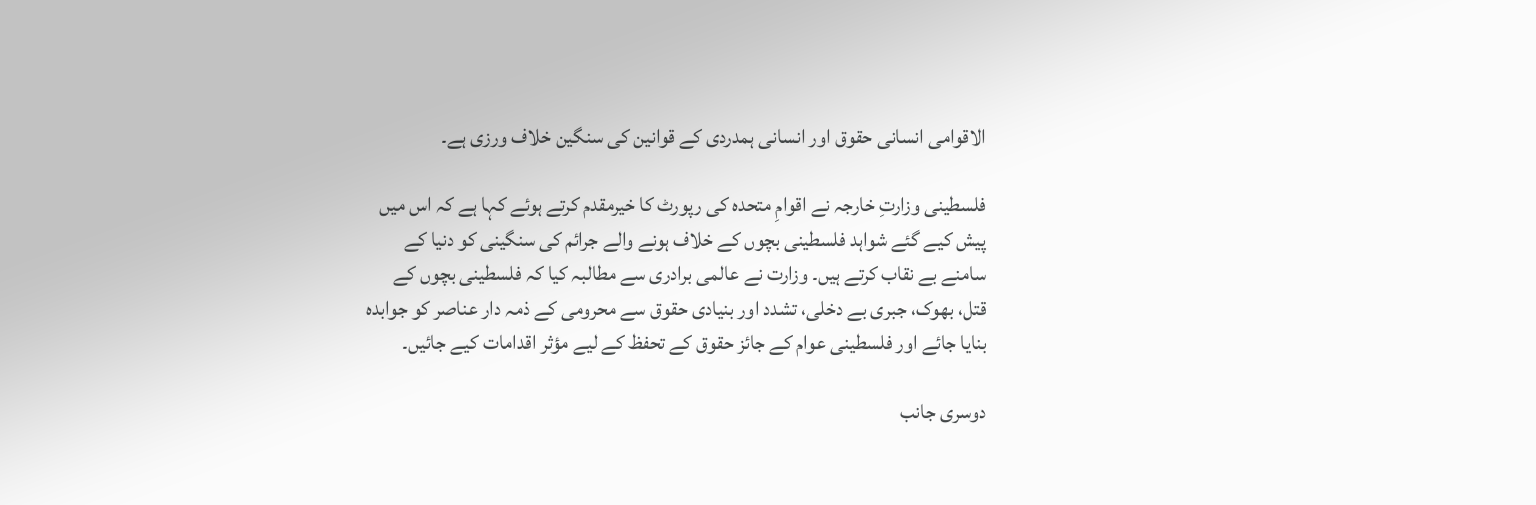الاقوامی انسانی حقوق اور انسانی ہمدردی کے قوانین کی سنگین خلاف ورزی ہے۔

فلسطینی وزارتِ خارجہ نے اقوامِ متحدہ کی رپورٹ کا خیرمقدم کرتے ہوئے کہا ہے کہ اس میں پیش کیے گئے شواہد فلسطینی بچوں کے خلاف ہونے والے جرائم کی سنگینی کو دنیا کے سامنے بے نقاب کرتے ہیں۔ وزارت نے عالمی برادری سے مطالبہ کیا کہ فلسطینی بچوں کے قتل، بھوک، جبری بے دخلی، تشدد اور بنیادی حقوق سے محرومی کے ذمہ دار عناصر کو جوابدہ بنایا جائے اور فلسطینی عوام کے جائز حقوق کے تحفظ کے لیے مؤثر اقدامات کیے جائیں۔

دوسری جانب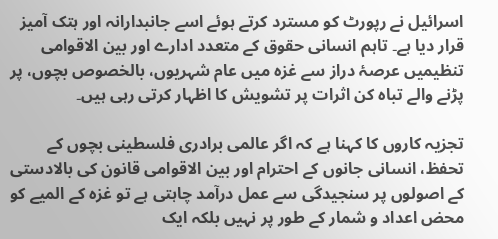اسرائیل نے رپورٹ کو مسترد کرتے ہوئے اسے جانبدارانہ اور ہتک آمیز قرار دیا ہے۔ تاہم انسانی حقوق کے متعدد ادارے اور بین الاقوامی تنظیمیں عرصۂ دراز سے غزہ میں عام شہریوں، بالخصوص بچوں، پر پڑنے والے تباہ کن اثرات پر تشویش کا اظہار کرتی رہی ہیں۔

تجزیہ کاروں کا کہنا ہے کہ اگر عالمی برادری فلسطینی بچوں کے تحفظ، انسانی جانوں کے احترام اور بین الاقوامی قانون کی بالادستی کے اصولوں پر سنجیدگی سے عمل درآمد چاہتی ہے تو غزہ کے المیے کو محض اعداد و شمار کے طور پر نہیں بلکہ ایک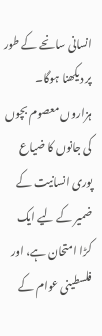انسانی سانحے کے طور پر دیکھنا ہوگا۔ ہزاروں معصوم بچوں کی جانوں کا ضیاع پوری انسانیت کے ضمیر کے لیے ایک کڑا امتحان ہے، اور فلسطینی عوام کے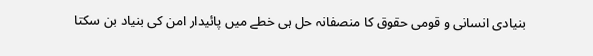بنیادی انسانی و قومی حقوق کا منصفانہ حل ہی خطے میں پائیدار امن کی بنیاد بن سکتا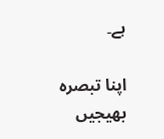ہے۔

اپنا تبصرہ بھیجیں